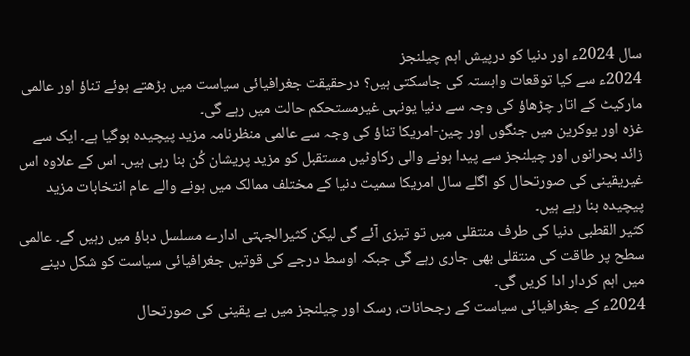سال 2024ء اور دنیا کو درپیش اہم چیلنجز
2024ء سے کیا توقعات وابستہ کی جاسکتی ہیں؟ درحقیقت جغرافیائی سیاست میں بڑھتے ہوئے تناؤ اور عالمی مارکیٹ کے اتار چڑھاؤ کی وجہ سے دنیا یونہی غیرمستحکم حالت میں رہے گی۔
غزہ اور یوکرین میں جنگوں اور چین-امریکا تناؤ کی وجہ سے عالمی منظرنامہ مزید پیچیدہ ہوگیا ہے۔ ایک سے زائد بحرانوں اور چیلنجز سے پیدا ہونے والی رکاوٹیں مستقبل کو مزید پریشان کُن بنا رہی ہیں۔ اس کے علاوہ اس غیریقینی کی صورتحال کو اگلے سال امریکا سمیت دنیا کے مختلف ممالک میں ہونے والے عام انتخابات مزید پیچیدہ بنا رہے ہیں۔
کثیر القطبی دنیا کی طرف منتقلی میں تو تیزی آئے گی لیکن کثیرالجہتی ادارے مسلسل دباؤ میں رہیں گے۔ عالمی سطح پر طاقت کی منتقلی بھی جاری رہے گی جبکہ اوسط درجے کی قوتیں جغرافیائی سیاست کو شکل دینے میں اہم کردار ادا کریں گی۔
2024ء کے جغرافیائی سیاست کے رجحانات، رسک اور چیلنجز میں بے یقینی کی صورتحال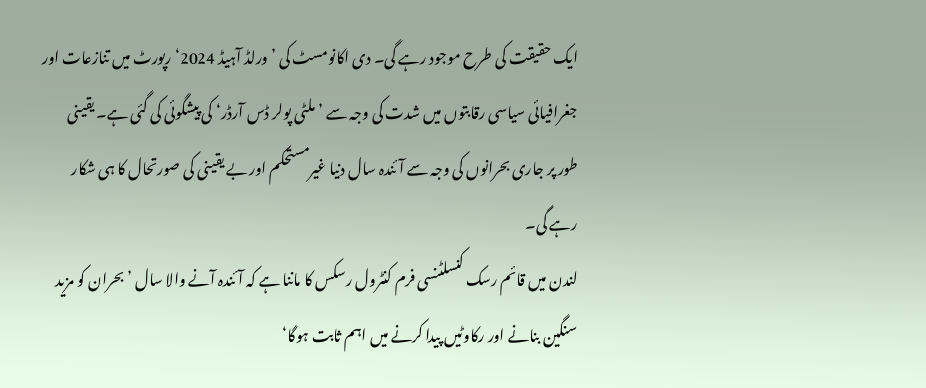ایک حقیقت کی طرح موجود رہے گی۔ دی اکانومسٹ کی ’ورلڈ آہیڈ 2024‘ رپورٹ میں تنازعات اور جغرافیائی سیاسی رقابتوں میں شدت کی وجہ سے ’ملٹی پولر ڈس آرڈر‘ کی پیشگوئی کی گئی ہے۔ یقینی طور پر جاری بحرانوں کی وجہ سے آئندہ سال دنیا غیرمستحکم اور بے یقینی کی صورتحال کا ہی شکار رہے گی۔
لندن میں قائم رسک کنسلٹنسی فرم کنٹرول رسکس کا ماننا ہے کہ آئندہ آنے والا سال ’بحران کو مزید سنگین بنانے اور رکاوٹیں پیدا کرنے میں اہم ثابت ہوگا‘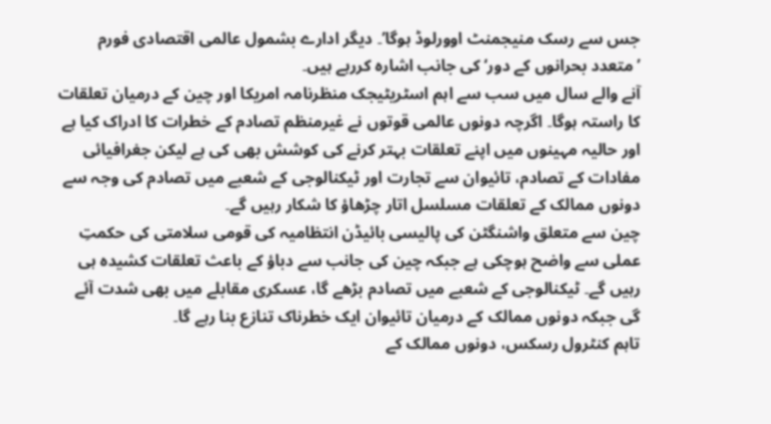جس سے رسک منیجمنٹ اوورلوڈ ہوگا’۔ دیگر ادارے بشمول عالمی اقتصادی فورم ’متعدد بحرانوں کے دور‘ کی جانب اشارہ کررہے ہیں۔
آنے والے سال میں سب سے اہم اسٹریٹیجک منظرنامہ امریکا اور چین کے درمیان تعلقات کا راستہ ہوگا۔ اگرچہ دونوں عالمی قوتوں نے غیرمنظم تصادم کے خطرات کا ادراک کیا ہے اور حالیہ مہینوں میں اپنے تعلقات بہتر کرنے کی کوشش بھی کی ہے لیکن جغرافیائی مفادات کے تصادم، تائیوان سے تجارت اور ٹیکنالوجی کے شعبے میں تصادم کی وجہ سے دونوں ممالک کے تعلقات مسلسل اتار چڑھاؤ کا شکار رہیں گے۔
چین سے متعلق واشنگٹن کی پالیسی بائیڈن انتظامیہ کی قومی سلامتی کی حکمتِ عملی سے واضح ہوچکی ہے جبکہ چین کی جانب سے دباؤ کے باعث تعلقات کشیدہ ہی رہیں گے۔ ٹیکنالوجی کے شعبے میں تصادم بڑھے گا، عسکری مقابلے میں بھی شدت آئے گی جبکہ دونوں ممالک کے درمیان تائیوان ایک خطرناک تنازع بنا رہے گا۔
تاہم کنٹرول رسکس، دونوں ممالک کے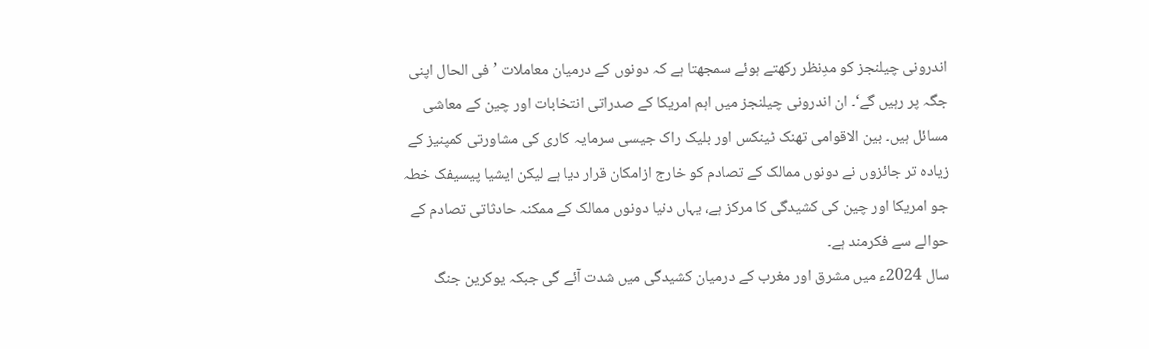اندرونی چیلنجز کو مدِنظر رکھتے ہوئے سمجھتا ہے کہ دونوں کے درمیان معاملات ’فی الحال اپنی جگہ پر رہیں گے‘۔ ان اندرونی چیلنجز میں اہم امریکا کے صدراتی انتخابات اور چین کے معاشی مسائل ہیں۔ بین الاقوامی تھنک ٹینکس اور بلیک راک جیسی سرمایہ کاری کی مشاورتی کمپنیز کے زیادہ تر جائزوں نے دونوں ممالک کے تصادم کو خارج ازامکان قرار دیا ہے لیکن ایشیا پیسیفک خطہ جو امریکا اور چین کی کشیدگی کا مرکز ہے، یہاں دنیا دونوں ممالک کے ممکنہ حادثاتی تصادم کے حوالے سے فکرمند ہے۔
سال 2024ء میں مشرق اور مغرب کے درمیان کشیدگی میں شدت آئے گی جبکہ یوکرین جنگ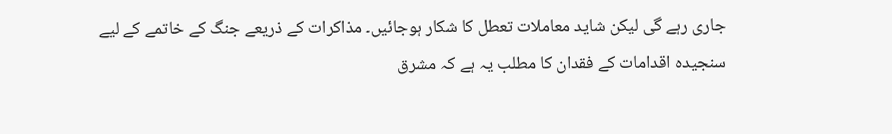جاری رہے گی لیکن شاید معاملات تعطل کا شکار ہوجائیں۔ مذاکرات کے ذریعے جنگ کے خاتمے کے لیے سنجیدہ اقدامات کے فقدان کا مطلب یہ ہے کہ مشرق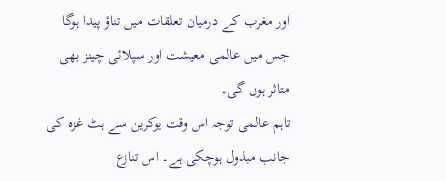اور مغرب کے درمیان تعلقات میں تناؤ پیدا ہوگا جس میں عالمی معیشت اور سپلائی چینز بھی متاثر ہوں گی۔
تاہم عالمی توجہ اس وقت یوکرین سے ہٹ غزہ کی جانب مبذول ہوچکی ہے۔ اس تنازع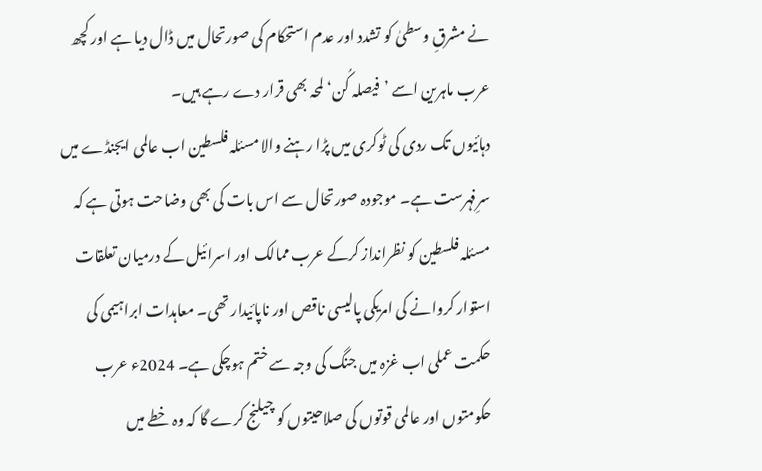نے مشرقِ وسطیٰ کو تشدد اور عدم استحکام کی صورتحال میں ڈال دیا ہے اور کچھ عرب ماہرین اسے ’فیصلہ کُن‘ لمحہ بھی قرار دے رہے ہیں۔
دہائیوں تک ردی کی ٹوکری میں پڑا رہنے والا مسئلہ فلسطین اب عالمی ایجنڈے میں سرِفہرست ہے۔ موجودہ صورتحال سے اس بات کی بھی وضاحت ہوتی ہے کہ مسئلہ فلسطین کو نظرانداز کرکے عرب ممالک اور اسرائیل کے درمیان تعلقات استوار کروانے کی امریکی پالیسی ناقص اور ناپائیدار تھی۔ معاہدات ابراہیمی کی حکمت عملی اب غزہ میں جنگ کی وجہ سے ختم ہوچکی ہے۔ 2024ء عرب حکومتوں اور عالمی قوتوں کی صلاحیتوں کو چیلنج کرے گا کہ وہ خطے میں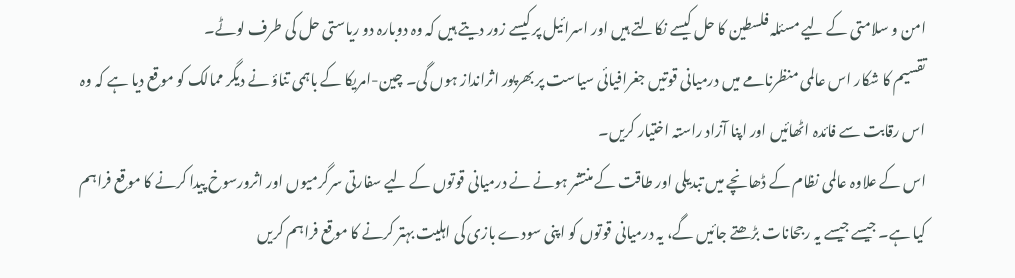امن و سلامتی کے لیے مسئلہ فلسطین کا حل کیسے نکالتے ہیں اور اسرائیل پر کیسے زور دیتے ہیں کہ وہ دوبارہ دو ریاستی حل کی طرف لوٹے۔
تقسیم کا شکار اس عالمی منظرنامے میں درمیانی قوتیں جغرافیائی سیاست پر بھرپور اثرانداز ہوں گی۔ چین-امریکا کے باہمی تناؤ نے دیگر ممالک کو موقع دیا ہے کہ وہ اس رقابت سے فائدہ اٹھائیں اور اپنا آزاد راستہ اختیار کریں۔
اس کے علاوہ عالمی نظام کے ڈھانچے میں تبدیلی اور طاقت کے منتشر ہونے نے درمیانی قوتوں کے لیے سفارتی سرگرمیوں اور اثرورسوخ پیدا کرنے کا موقع فراہم کیا ہے۔ جیسے جیسے یہ رجحانات بڑھتے جائیں گے، یہ درمیانی قوتوں کو اپنی سودے بازی کی اہلیت بہتر کرنے کا موقع فراہم کریں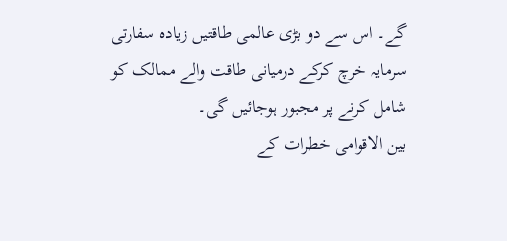گے۔ اس سے دو بڑی عالمی طاقتیں زیادہ سفارتی سرمایہ خرچ کرکے درمیانی طاقت والے ممالک کو شامل کرنے پر مجبور ہوجائیں گی۔
بین الاقوامی خطرات کے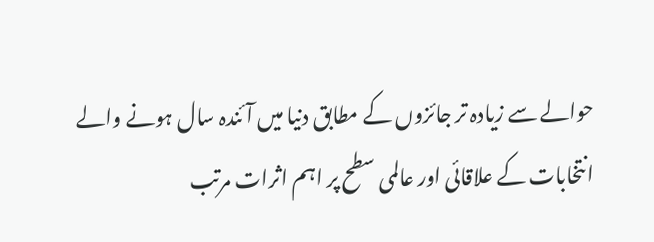حوالے سے زیادہ تر جائزوں کے مطابق دنیا میں آئندہ سال ہونے والے انتخابات کے علاقائی اور عالمی سطح پر اہم اثرات مرتب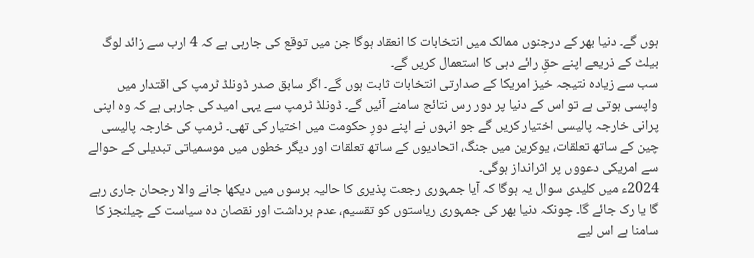ہوں گے۔ دنیا بھر کے درجنوں ممالک میں انتخابات کا انعقاد ہوگا جن میں توقع کی جارہی ہے کہ 4 ارب سے زائد لوگ بیلٹ کے ذریعے اپنے حقِ رائے دہی کا استعمال کریں گے۔
سب سے زیادہ نتیجہ خیز امریکا کے صدارتی انتخابات ثابت ہوں گے۔ اگر سابق صدر ڈونلڈ ٹرمپ کی اقتدار میں واپسی ہوتی ہے تو اس کے دنیا پر دور رس نتائج سامنے آئیں گے۔ ڈونلڈ ٹرمپ سے یہی امید کی جارہی ہے کہ وہ اپنی پرانی خارجہ پالیسی اختیار کریں گے جو انہوں نے اپنے دورِ حکومت میں اختیار کی تھی۔ ٹرمپ کی خارجہ پالیسی چین کے ساتھ تعلقات، یوکرین میں جنگ، اتحادیوں کے ساتھ تعلقات اور دیگر خطوں میں موسمیاتی تبدیلی کے حوالے سے امریکی دعووں پر اثرانداز ہوگی۔
2024ء میں کلیدی سوال یہ ہوگا کہ آیا جمہوری رجعت پذیری کا حالیہ برسوں میں دیکھا جانے والا رجحان جاری رہے گا یا رک جائے گا۔ چونکہ دنیا بھر کی جمہوری ریاستوں کو تقسیم، عدم برداشت اور نقصان دہ سیاست کے چیلنجز کا سامنا ہے اس لیے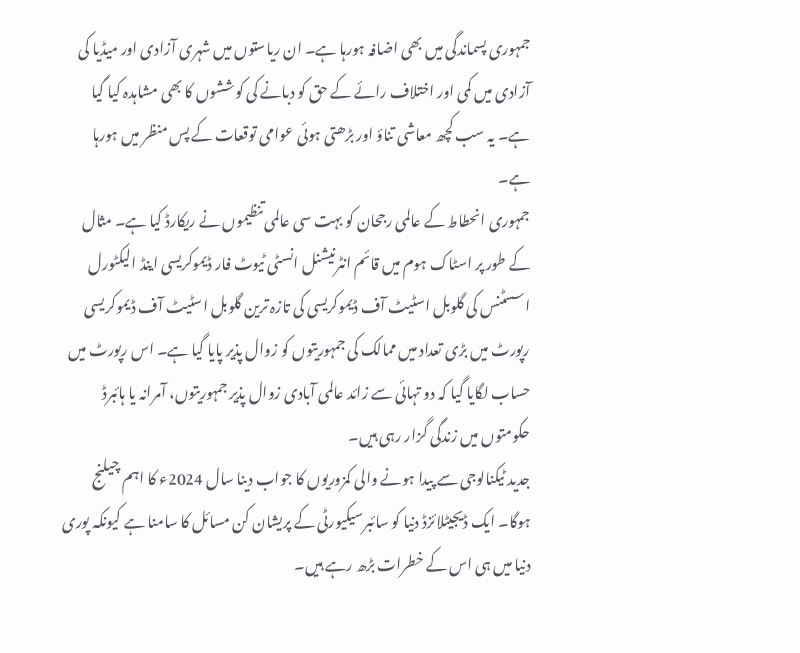جمہوری پسماندگی میں بھی اضافہ ہورہا ہے۔ ان ریاستوں میں شہری آزادی اور میڈیا کی آزادی میں کمی اور اختلاف رائے کے حق کو دبانے کی کوششوں کا بھی مشاہدہ کیا گیا ہے۔ یہ سب کچھ معاشی تناؤ اور بڑھتی ہوئی عوامی توقعات کے پس منظر میں ہورہا ہے۔
جمہوری انحطاط کے عالمی رجحان کو بہت سی عالمی تنظیموں نے ریکارڈ کیا ہے۔ مثال کے طور پر اسٹاک ہوم میں قائم انٹرنیشنل انسٹی ٹیوٹ فار ڈیموکریسی اینڈ الیکٹورل اسسٹنس کی گلوبل اسٹیٹ آف ڈیموکریسی کی تازہ ترین گلوبل اسٹیٹ آف ڈیموکریسی رپورٹ میں بڑی تعداد میں ممالک کی جمہوریتوں کو زوال پذیر پایا گیا ہے۔ اس رپورٹ میں حساب لگایا گیا کہ دو تہائی سے زائد عالمی آبادی زوال پذیر جمہوریتوں، آمرانہ یا ہائبرڈ حکومتوں میں زندگی گزار رہی ہیں۔
جدید ٹیکنالوجی سے پیدا ہونے والی کمزوریوں کا جواب دینا سال 2024ء کا اہم چیلنج ہوگا۔ ایک ڈیجیٹلائزڈ دنیا کو سائبرسیکیورٹی کے پریشان کن مسائل کا سامنا ہے کیونکہ پوری دنیا میں ہی اس کے خطرات بڑھ رہے ہیں۔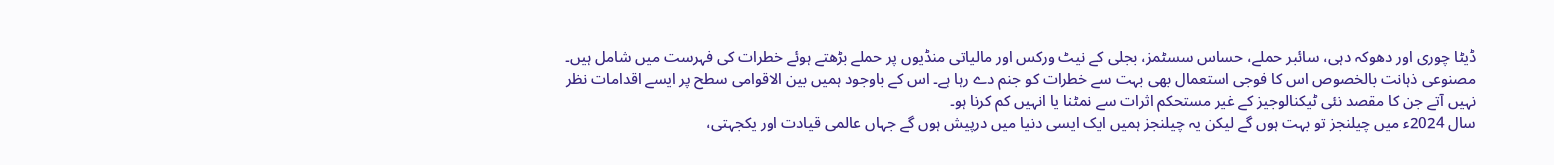ڈیٹا چوری اور دھوکہ دہی، سائبر حملے، حساس سسٹمز، بجلی کے نیٹ ورکس اور مالیاتی منڈیوں پر حملے بڑھتے ہوئے خطرات کی فہرست میں شامل ہیں۔ مصنوعی ذہانت بالخصوص اس کا فوجی استعمال بھی بہت سے خطرات کو جنم دے رہا ہے۔ اس کے باوجود ہمیں بین الاقوامی سطح پر ایسے اقدامات نظر نہیں آتے جن کا مقصد نئی ٹیکنالوجیز کے غیر مستحکم اثرات سے نمٹنا یا انہیں کم کرنا ہو۔
سال 2024ء میں چیلنجز تو بہت ہوں گے لیکن یہ چیلنجز ہمیں ایک ایسی دنیا میں درپیش ہوں گے جہاں عالمی قیادت اور یکجہتی،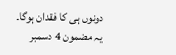دونوں ہی کا فقدان ہوگا۔
یہ مضمون 4 دسمبر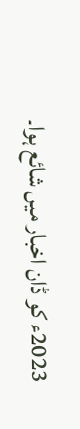2023ء کو ڈان اخبار میں شائع ہوا۔